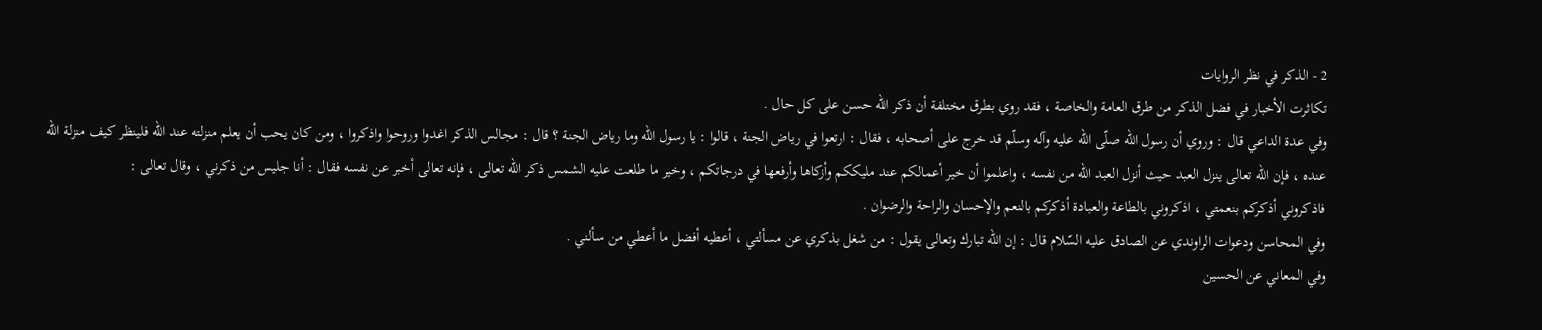2 - الذكر في نظر الروايات
تكاثرت الأخبار في فضل الذكر من طرق العامة والخاصة ، فقد روي بطرق مختلفة أن ذكر اللّه حسن على كل حال .
وفي عدة الداعي قال : وروي أن رسول اللّه صلّى اللّه عليه وآله وسلّم قد خرج على أصحابه ، فقال : ارتعوا في رياض الجنة ، قالوا : يا رسول اللّه وما رياض الجنة ؟ قال : مجالس الذكر اغدوا وروحوا واذكروا ، ومن كان يحب أن يعلم منزلته عند اللّه فلينظر كيف منزلة اللّه عنده ، فإن اللّه تعالى ينزل العبد حيث أنزل العبد اللّه من نفسه ، واعلموا أن خير أعمالكم عند مليككم وأزكاها وأرفعها في درجاتكم ، وخير ما طلعت عليه الشمس ذكر اللّه تعالى ، فإنه تعالى أخبر عن نفسه فقال : أنا جليس من ذكرني ، وقال تعالى :
فاذكروني أذكركم بنعمتي ، اذكروني بالطاعة والعبادة أذكركم بالنعم والإحسان والراحة والرضوان .
وفي المحاسن ودعوات الراوندي عن الصادق عليه السّلام قال : إن اللّه تبارك وتعالى يقول : من شغل بذكري عن مسألتي ، أعطيه أفضل ما أعطي من سألني .
وفي المعاني عن الحسين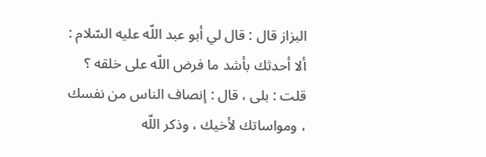البزاز قال : قال لي أبو عبد اللّه عليه السّلام : ألا أحدثك بأشد ما فرض اللّه على خلقه ؟ قلت : بلى ، قال : إنصاف الناس من نفسك ، ومواساتك لأخيك ، وذكر اللّه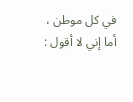في كل موطن ، أما إني لا أقول :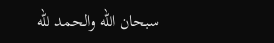سبحان اللّه والحمد للّه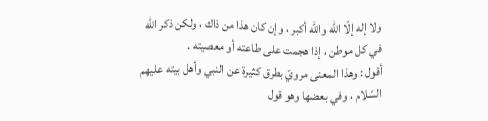ولا إله إلّا اللّه واللّه أكبر ، وإن كان هذا من ذاك ، ولكن ذكر اللّه في كل موطن ، إذا هجمت على طاعته أو معصيته .
أقول : وهذا المعنى مرويّ بطرق كثيرة عن النبي وأهل بيته عليهم السّلام ، وفي بعضها وهو قول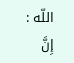اللّه :
إِنَّ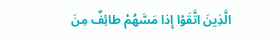الَّذِينَ اتَّقَوْا إِذا مَسَّهُمْ طائِفٌ مِنَ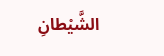الشَّيْطانِ